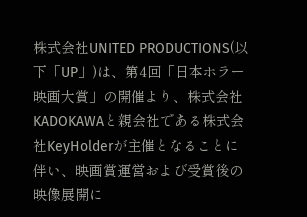株式会社UNITED PRODUCTIONS(以下「UP」)は、第4回「日本ホラー映画大賞」の開催より、株式会社KADOKAWAと親会社である株式会社KeyHolderが主催となることに伴い、映画賞運営および受賞後の映像展開に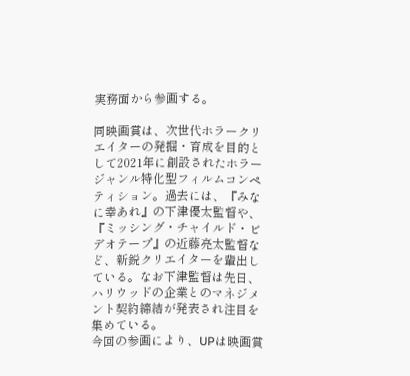実務面から参画する。

同映画賞は、次世代ホラークリエイターの発掘・育成を目的として2021年に創設されたホラージャンル特化型フィルムコンペティション。過去には、『みなに幸あれ』の下津優太監督や、『ミッシング・チャイルド・ビデオテープ』の近藤亮太監督など、新鋭クリエイターを輩出している。なお下津監督は先日、ハリウッドの企業とのマネジメント契約締結が発表され注目を集めている。
今回の参画により、UPは映画賞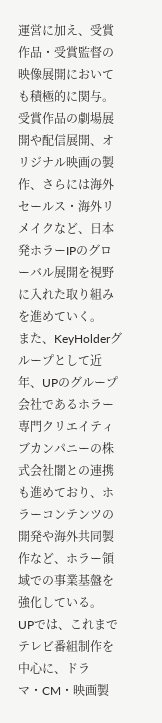運営に加え、受賞作品・受賞監督の映像展開においても積極的に関与。受賞作品の劇場展開や配信展開、オリジナル映画の製作、さらには海外セールス・海外リメイクなど、日本発ホラーIPのグローバル展開を視野に入れた取り組みを進めていく。
また、KeyHolderグループとして近年、UPのグループ会社であるホラー専門クリエイティブカンパニーの株式会社闇との連携も進めており、ホラーコンテンツの開発や海外共同製作など、ホラー領域での事業基盤を強化している。
UPでは、これまでテレビ番組制作を中心に、ドラマ・CM・映画製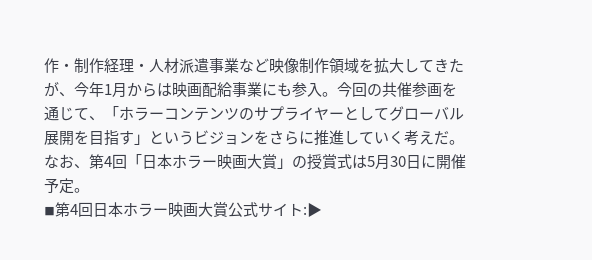作・制作経理・人材派遣事業など映像制作領域を拡大してきたが、今年1月からは映画配給事業にも参入。今回の共催参画を通じて、「ホラーコンテンツのサプライヤーとしてグローバル展開を目指す」というビジョンをさらに推進していく考えだ。
なお、第4回「日本ホラー映画大賞」の授賞式は5月30日に開催予定。
◾第4回日本ホラー映画大賞公式サイト:▶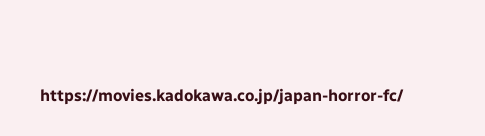https://movies.kadokawa.co.jp/japan-horror-fc/